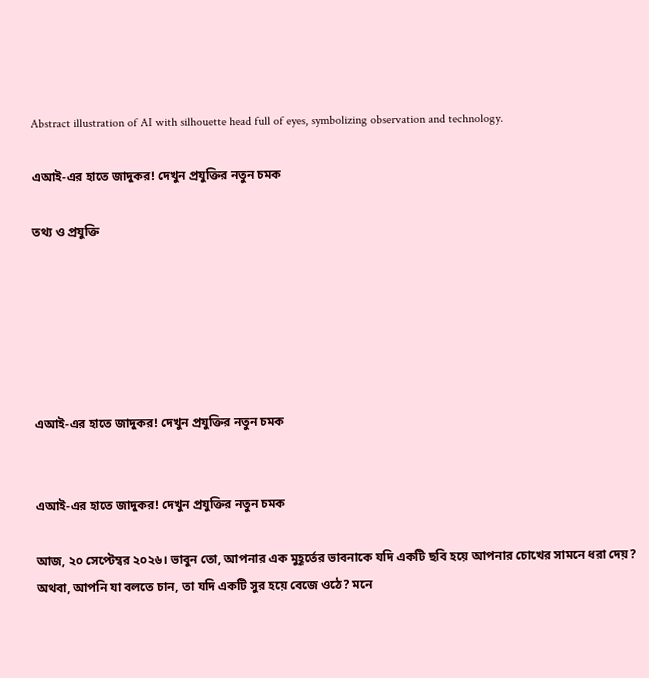Abstract illustration of AI with silhouette head full of eyes, symbolizing observation and technology.

এআই-এর হাতে জাদুকর! দেখুন প্রযুক্তির নতুন চমক

তথ্য ও প্রযুক্তি






এআই-এর হাতে জাদুকর! দেখুন প্রযুক্তির নতুন চমক


এআই-এর হাতে জাদুকর! দেখুন প্রযুক্তির নতুন চমক

আজ, ২০ সেপ্টেম্বর ২০২৬। ভাবুন তো, আপনার এক মুহূর্তের ভাবনাকে যদি একটি ছবি হয়ে আপনার চোখের সামনে ধরা দেয়? অথবা, আপনি যা বলতে চান, তা যদি একটি সুর হয়ে বেজে ওঠে? মনে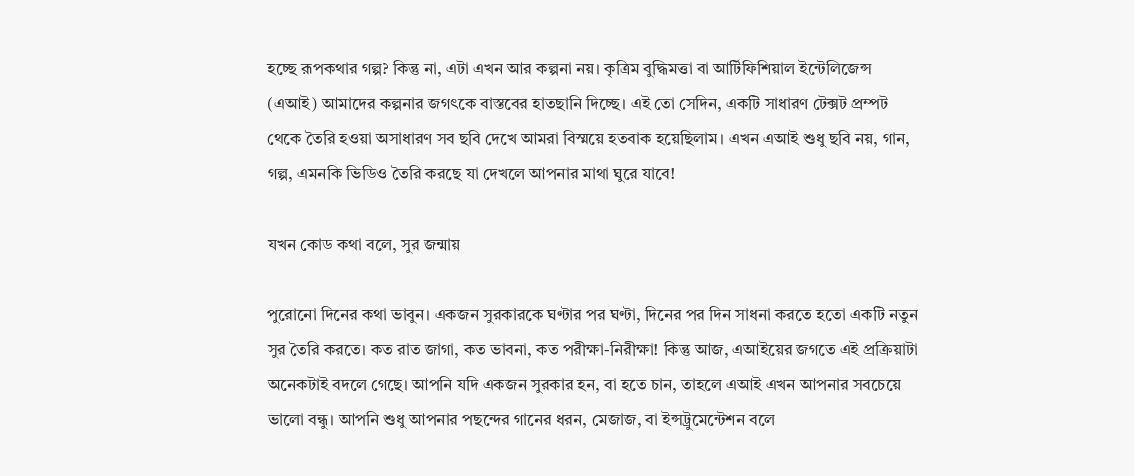হচ্ছে রূপকথার গল্প? কিন্তু না, এটা এখন আর কল্পনা নয়। কৃত্রিম বুদ্ধিমত্তা বা আর্টিফিশিয়াল ইন্টেলিজেন্স (এআই) আমাদের কল্পনার জগৎকে বাস্তবের হাতছানি দিচ্ছে। এই তো সেদিন, একটি সাধারণ টেক্সট প্রম্পট থেকে তৈরি হওয়া অসাধারণ সব ছবি দেখে আমরা বিস্ময়ে হতবাক হয়েছিলাম। এখন এআই শুধু ছবি নয়, গান, গল্প, এমনকি ভিডিও তৈরি করছে যা দেখলে আপনার মাথা ঘুরে যাবে!

যখন কোড কথা বলে, সুর জন্মায়

পুরোনো দিনের কথা ভাবুন। একজন সুরকারকে ঘণ্টার পর ঘণ্টা, দিনের পর দিন সাধনা করতে হতো একটি নতুন সুর তৈরি করতে। কত রাত জাগা, কত ভাবনা, কত পরীক্ষা-নিরীক্ষা! কিন্তু আজ, এআইয়ের জগতে এই প্রক্রিয়াটা অনেকটাই বদলে গেছে। আপনি যদি একজন সুরকার হন, বা হতে চান, তাহলে এআই এখন আপনার সবচেয়ে ভালো বন্ধু। আপনি শুধু আপনার পছন্দের গানের ধরন, মেজাজ, বা ইন্সট্রুমেন্টেশন বলে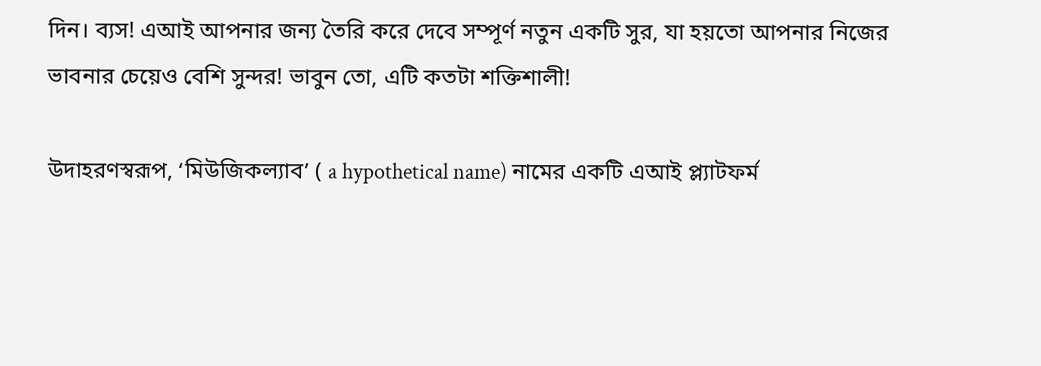দিন। ব্যস! এআই আপনার জন্য তৈরি করে দেবে সম্পূর্ণ নতুন একটি সুর, যা হয়তো আপনার নিজের ভাবনার চেয়েও বেশি সুন্দর! ভাবুন তো, এটি কতটা শক্তিশালী!

উদাহরণস্বরূপ, ‘মিউজিকল্যাব’ ( a hypothetical name) নামের একটি এআই প্ল্যাটফর্ম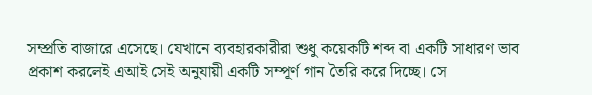সম্প্রতি বাজারে এসেছে। যেখানে ব্যবহারকারীরা শুধু কয়েকটি শব্দ বা একটি সাধারণ ভাব প্রকাশ করলেই এআই সেই অনুযায়ী একটি সম্পূর্ণ গান তৈরি করে দিচ্ছে। সে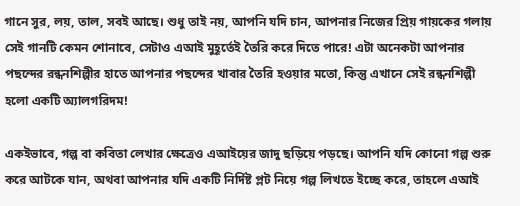গানে সুর, লয়, তাল, সবই আছে। শুধু তাই নয়, আপনি যদি চান, আপনার নিজের প্রিয় গায়কের গলায় সেই গানটি কেমন শোনাবে, সেটাও এআই মুহূর্তেই তৈরি করে দিতে পারে! এটা অনেকটা আপনার পছন্দের রন্ধনশিল্পীর হাতে আপনার পছন্দের খাবার তৈরি হওয়ার মতো, কিন্তু এখানে সেই রন্ধনশিল্পী হলো একটি অ্যালগরিদম!

একইভাবে, গল্প বা কবিতা লেখার ক্ষেত্রেও এআইয়ের জাদু ছড়িয়ে পড়ছে। আপনি যদি কোনো গল্প শুরু করে আটকে যান, অথবা আপনার যদি একটি নির্দিষ্ট প্লট নিয়ে গল্প লিখতে ইচ্ছে করে, তাহলে এআই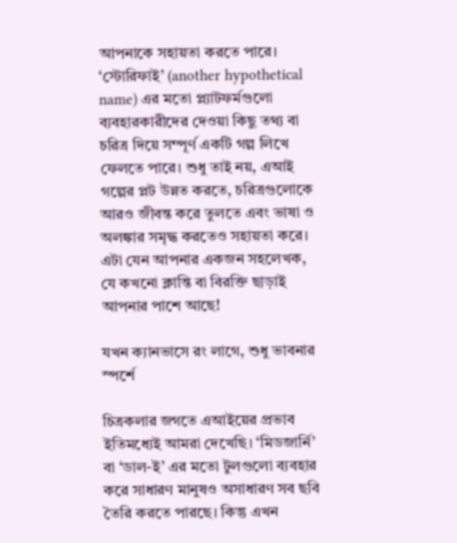আপনাকে সহায়তা করতে পারে। ‘স্টোরিফাই’ (another hypothetical name) এর মতো প্ল্যাটফর্মগুলো ব্যবহারকারীদের দেওয়া কিছু তথ্য বা চরিত্র দিয়ে সম্পূর্ণ একটি গল্প লিখে ফেলতে পারে। শুধু তাই নয়, এআই গল্পের প্লট উন্নত করতে, চরিত্রগুলোকে আরও জীবন্ত করে তুলতে এবং ভাষা ও অলঙ্কার সমৃদ্ধ করতেও সহায়তা করে। এটা যেন আপনার একজন সহলেখক, যে কখনো ক্লান্তি বা বিরক্তি ছাড়াই আপনার পাশে আছে!

যখন ক্যানভাসে রং লাগে, শুধু ভাবনার স্পর্শে

চিত্রকলার জগতে এআইয়ের প্রভাব ইতিমধ্যেই আমরা দেখেছি। ‘মিডজার্নি’ বা ‘ডাল-ই’ এর মতো টুলগুলো ব্যবহার করে সাধারণ মানুষও অসাধারণ সব ছবি তৈরি করতে পারছে। কিন্তু এখন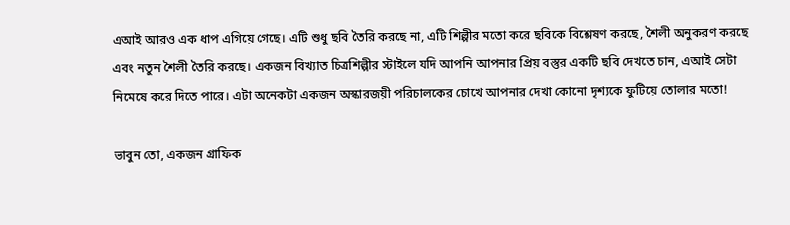এআই আরও এক ধাপ এগিয়ে গেছে। এটি শুধু ছবি তৈরি করছে না, এটি শিল্পীর মতো করে ছবিকে বিশ্লেষণ করছে, শৈলী অনুকরণ করছে এবং নতুন শৈলী তৈরি করছে। একজন বিখ্যাত চিত্রশিল্পীর স্টাইলে যদি আপনি আপনার প্রিয় বস্তুর একটি ছবি দেখতে চান, এআই সেটা নিমেষে করে দিতে পারে। এটা অনেকটা একজন অস্কারজয়ী পরিচালকের চোখে আপনার দেখা কোনো দৃশ্যকে ফুটিয়ে তোলার মতো!

ভাবুন তো, একজন গ্রাফিক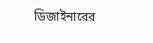ডিজাইনারের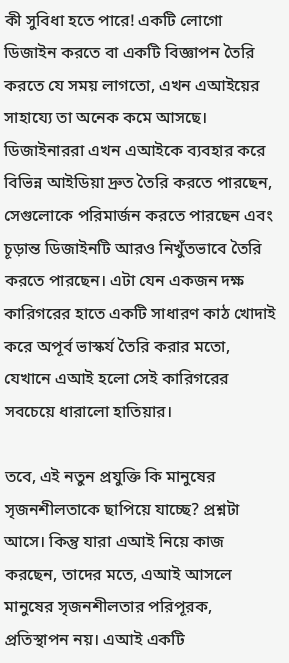কী সুবিধা হতে পারে! একটি লোগো ডিজাইন করতে বা একটি বিজ্ঞাপন তৈরি করতে যে সময় লাগতো, এখন এআইয়ের সাহায্যে তা অনেক কমে আসছে। ডিজাইনাররা এখন এআইকে ব্যবহার করে বিভিন্ন আইডিয়া দ্রুত তৈরি করতে পারছেন, সেগুলোকে পরিমার্জন করতে পারছেন এবং চূড়ান্ত ডিজাইনটি আরও নিখুঁতভাবে তৈরি করতে পারছেন। এটা যেন একজন দক্ষ কারিগরের হাতে একটি সাধারণ কাঠ খোদাই করে অপূর্ব ভাস্কর্য তৈরি করার মতো, যেখানে এআই হলো সেই কারিগরের সবচেয়ে ধারালো হাতিয়ার।

তবে, এই নতুন প্রযুক্তি কি মানুষের সৃজনশীলতাকে ছাপিয়ে যাচ্ছে? প্রশ্নটা আসে। কিন্তু যারা এআই নিয়ে কাজ করছেন, তাদের মতে, এআই আসলে মানুষের সৃজনশীলতার পরিপূরক, প্রতিস্থাপন নয়। এআই একটি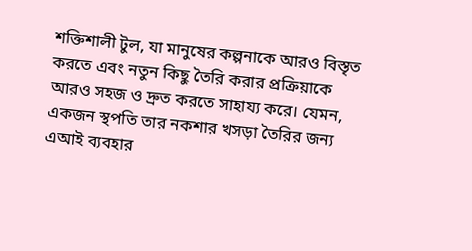শক্তিশালী টুল, যা মানুষের কল্পনাকে আরও বিস্তৃত করতে এবং নতুন কিছু তৈরি করার প্রক্রিয়াকে আরও সহজ ও দ্রুত করতে সাহায্য করে। যেমন, একজন স্থপতি তার নকশার খসড়া তৈরির জন্য এআই ব্যবহার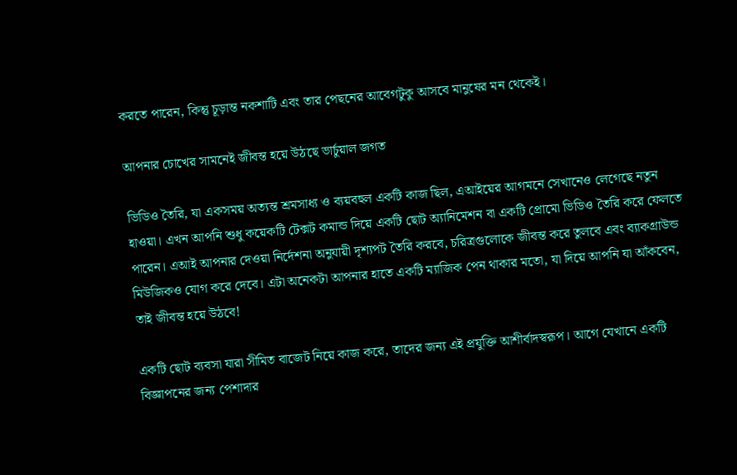করতে পারেন, কিন্তু চূড়ান্ত নকশাটি এবং তার পেছনের আবেগটুকু আসবে মানুষের মন থেকেই।

আপনার চোখের সামনেই জীবন্ত হয়ে উঠছে ভার্চুয়াল জগত

ভিডিও তৈরি, যা একসময় অত্যন্ত শ্রমসাধ্য ও ব্যয়বহুল একটি কাজ ছিল, এআইয়ের আগমনে সেখানেও লেগেছে নতুন হাওয়া। এখন আপনি শুধু কয়েকটি টেক্সট কমান্ড দিয়ে একটি ছোট অ্যানিমেশন বা একটি প্রোমো ভিডিও তৈরি করে ফেলতে পারেন। এআই আপনার দেওয়া নির্দেশনা অনুযায়ী দৃশ্যপট তৈরি করবে, চরিত্রগুলোকে জীবন্ত করে তুলবে এবং ব্যাকগ্রাউন্ড মিউজিকও যোগ করে দেবে। এটা অনেকটা আপনার হাতে একটি ম্যাজিক পেন থাকার মতো, যা দিয়ে আপনি যা আঁকবেন, তাই জীবন্ত হয়ে উঠবে!

একটি ছোট ব্যবসা যারা সীমিত বাজেট নিয়ে কাজ করে, তাদের জন্য এই প্রযুক্তি আশীর্বাদস্বরূপ। আগে যেখানে একটি বিজ্ঞাপনের জন্য পেশাদার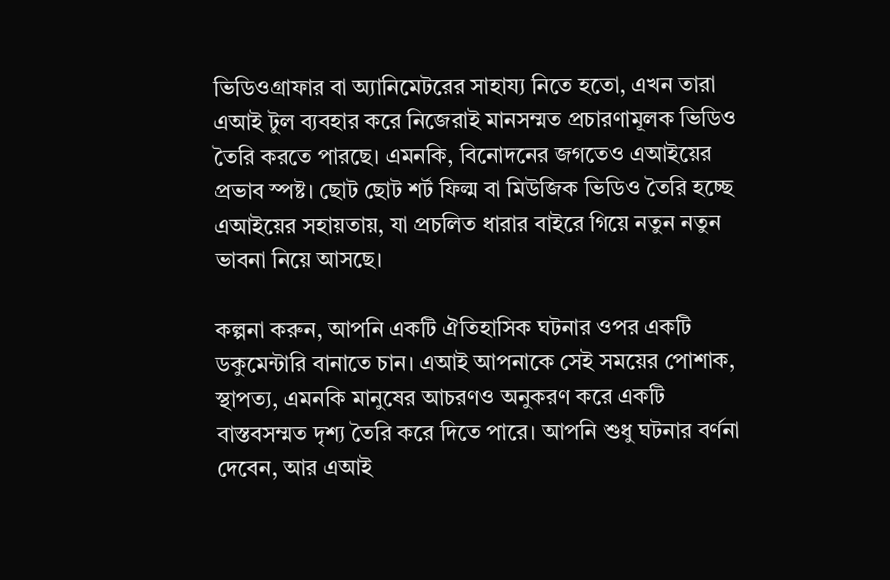ভিডিওগ্রাফার বা অ্যানিমেটরের সাহায্য নিতে হতো, এখন তারা এআই টুল ব্যবহার করে নিজেরাই মানসম্মত প্রচারণামূলক ভিডিও তৈরি করতে পারছে। এমনকি, বিনোদনের জগতেও এআইয়ের প্রভাব স্পষ্ট। ছোট ছোট শর্ট ফিল্ম বা মিউজিক ভিডিও তৈরি হচ্ছে এআইয়ের সহায়তায়, যা প্রচলিত ধারার বাইরে গিয়ে নতুন নতুন ভাবনা নিয়ে আসছে।

কল্পনা করুন, আপনি একটি ঐতিহাসিক ঘটনার ওপর একটি ডকুমেন্টারি বানাতে চান। এআই আপনাকে সেই সময়ের পোশাক, স্থাপত্য, এমনকি মানুষের আচরণও অনুকরণ করে একটি বাস্তবসম্মত দৃশ্য তৈরি করে দিতে পারে। আপনি শুধু ঘটনার বর্ণনা দেবেন, আর এআই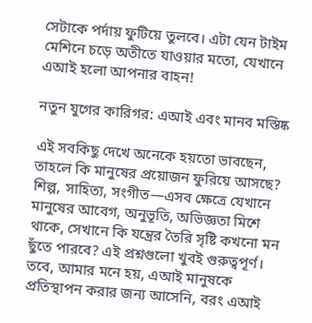সেটাকে পর্দায় ফুটিয়ে তুলবে। এটা যেন টাইম মেশিনে চড়ে অতীতে যাওয়ার মতো, যেখানে এআই হলো আপনার বাহন!

নতুন যুগের কারিগর: এআই এবং মানব মস্তিষ্ক

এই সবকিছু দেখে অনেকে হয়তো ভাবছেন, তাহলে কি মানুষের প্রয়োজন ফুরিয়ে আসছে? শিল্প, সাহিত্য, সংগীত—এসব ক্ষেত্রে যেখানে মানুষের আবেগ, অনুভূতি, অভিজ্ঞতা মিশে থাকে, সেখানে কি যন্ত্রের তৈরি সৃষ্টি কখনো মন ছুঁতে পারবে? এই প্রশ্নগুলো খুবই গুরুত্বপূর্ণ। তবে, আমার মনে হয়, এআই মানুষকে প্রতিস্থাপন করার জন্য আসেনি, বরং এআই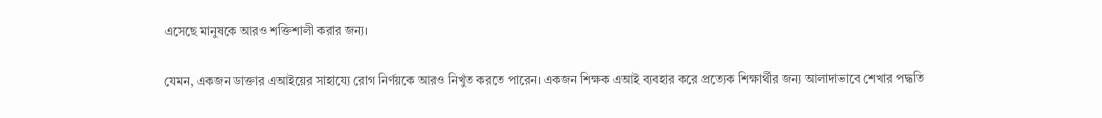এসেছে মানুষকে আরও শক্তিশালী করার জন্য।

যেমন, একজন ডাক্তার এআইয়ের সাহায্যে রোগ নির্ণয়কে আরও নিখুঁত করতে পারেন। একজন শিক্ষক এআই ব্যবহার করে প্রত্যেক শিক্ষার্থীর জন্য আলাদাভাবে শেখার পদ্ধতি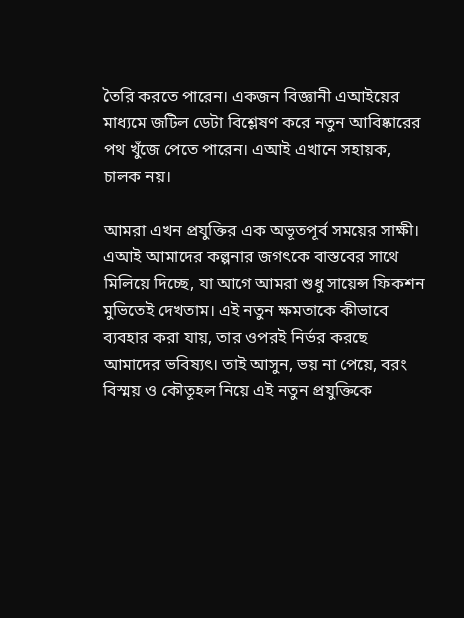তৈরি করতে পারেন। একজন বিজ্ঞানী এআইয়ের মাধ্যমে জটিল ডেটা বিশ্লেষণ করে নতুন আবিষ্কারের পথ খুঁজে পেতে পারেন। এআই এখানে সহায়ক, চালক নয়।

আমরা এখন প্রযুক্তির এক অভূতপূর্ব সময়ের সাক্ষী। এআই আমাদের কল্পনার জগৎকে বাস্তবের সাথে মিলিয়ে দিচ্ছে, যা আগে আমরা শুধু সায়েন্স ফিকশন মুভিতেই দেখতাম। এই নতুন ক্ষমতাকে কীভাবে ব্যবহার করা যায়, তার ওপরই নির্ভর করছে আমাদের ভবিষ্যৎ। তাই আসুন, ভয় না পেয়ে, বরং বিস্ময় ও কৌতূহল নিয়ে এই নতুন প্রযুক্তিকে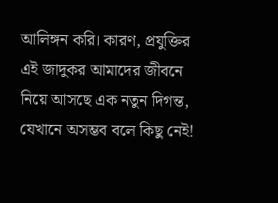আলিঙ্গন করি। কারণ, প্রযুক্তির এই জাদুকর আমাদের জীবনে নিয়ে আসছে এক নতুন দিগন্ত, যেখানে অসম্ভব বলে কিছু নেই!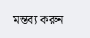মন্তব্য করুন